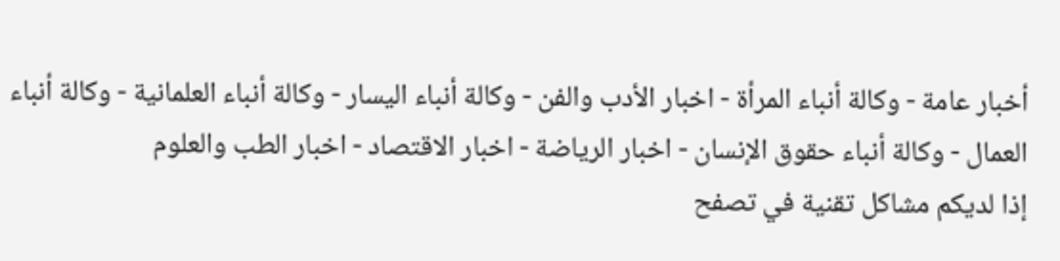أخبار عامة - وكالة أنباء المرأة - اخبار الأدب والفن - وكالة أنباء اليسار - وكالة أنباء العلمانية - وكالة أنباء العمال - وكالة أنباء حقوق الإنسان - اخبار الرياضة - اخبار الاقتصاد - اخبار الطب والعلوم
إذا لديكم مشاكل تقنية في تصفح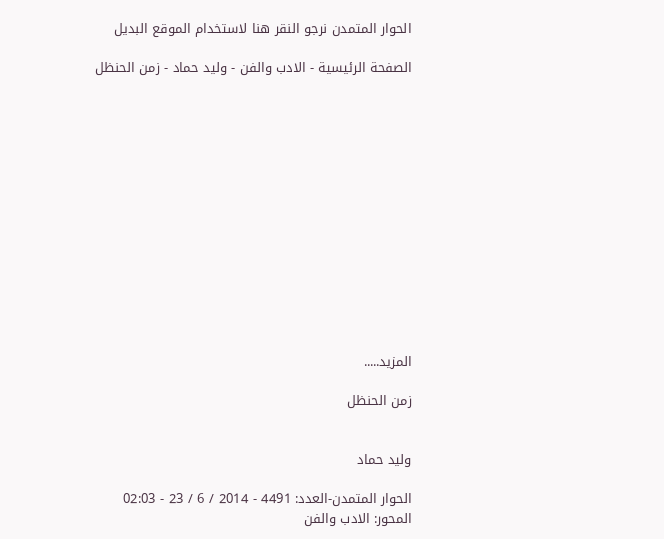الحوار المتمدن نرجو النقر هنا لاستخدام الموقع البديل

الصفحة الرئيسية - الادب والفن - وليد حماد - زمن الحنظل














المزيد.....

زمن الحنظل


وليد حماد

الحوار المتمدن-العدد: 4491 - 2014 / 6 / 23 - 02:03
المحور: الادب والفن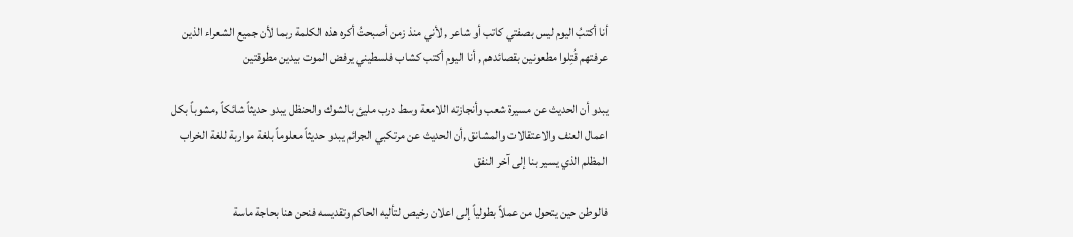أنا أكتبُ اليوم ليس بصفتي كاتب أو شاعر , لأني منذ زمن أصبحتُ أكره هذه الكلمة ربما لأن جميع الشعراء الذين عرفتهم قُتِلوا مطعونين بقصائدهم , أنا اليوم أكتب كشاب فلسطيني يرفض الموت بيدين مطوقتين

يبدو أن الحديث عن مسيرة شعب وأنجازته اللامعة وسط درب مليئ بالشوك والحنظل يبدو حديثاً شائكاً ,مشوباً بكل اعمال العنف والاعتقالات والمشانق ,أن الحديث عن مرتكبي الجرائم يبدو حديثاً معلوماً بلغة مواربة للغة الخراب المظلم الذي يسير بنا إلى آخر النفق

فالوطن حين يتحول من عملاً بطولياً إلى اعلان رخيص لتأليه الحاكم وتقديسه فنحن هنا بحاجة ماسة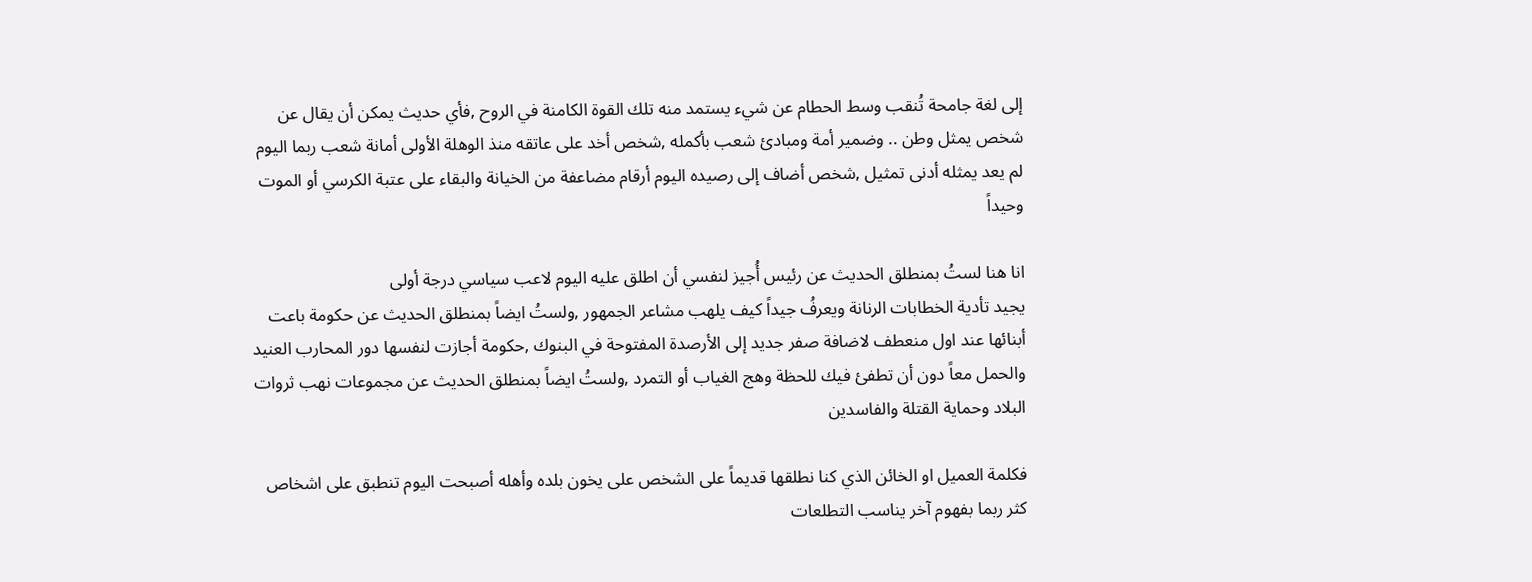إلى لغة جامحة تُنقب وسط الحطام عن شيء يستمد منه تلك القوة الكامنة في الروح ,فأي حديث يمكن أن يقال عن شخص يمثل وطن .. وضمير أمة ومبادئ شعب بأكمله ,شخص أخد على عاتقه منذ الوهلة الأولى أمانة شعب ربما اليوم لم يعد يمثله أدنى تمثيل ,شخص أضاف إلى رصيده اليوم أرقام مضاعفة من الخيانة والبقاء على عتبة الكرسي أو الموت وحيداً

انا هنا لستُ بمنطلق الحديث عن رئيس أُجيز لنفسي أن اطلق عليه اليوم لاعب سياسي درجة أولى
يجيد تأدية الخطابات الرنانة ويعرفُ جيداً كيف يلهب مشاعر الجمهور ,ولستُ ايضاً بمنطلق الحديث عن حكومة باعت أبنائها عند اول منعطف لاضافة صفر جديد إلى الأرصدة المفتوحة في البنوك ,حكومة أجازت لنفسها دور المحارب العنيد والحمل معاً دون أن تطفئ فيك للحظة وهج الغياب أو التمرد ,ولستُ ايضاً بمنطلق الحديث عن مجموعات نهب ثروات البلاد وحماية القتلة والفاسدين

فكلمة العميل او الخائن الذي كنا نطلقها قديماً على الشخص على يخون بلده وأهله أصبحت اليوم تنطبق على اشخاص كثر ربما بفهوم آخر يناسب التطلعات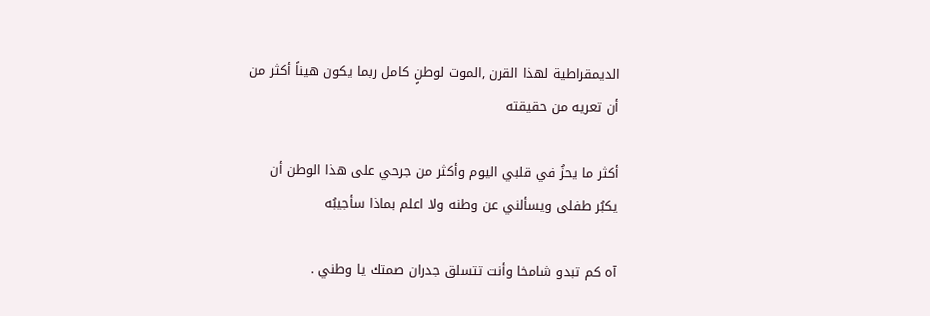الديمقراطية لهذا القرن ,الموت لوطنٍ كامل ربما يكون هيناً أكثر من أن تعريه من حقيقته

أكثر ما يحزُ في قلبي اليوم وأكثر من جرحي على هذا الوطن أن يكبُر طفلى ويسألني عن وطنه ولا اعلم بماذا سأجيبُه

آه كم تبدو شامخا وأنت تتسلق جدران صمتك يا وطني .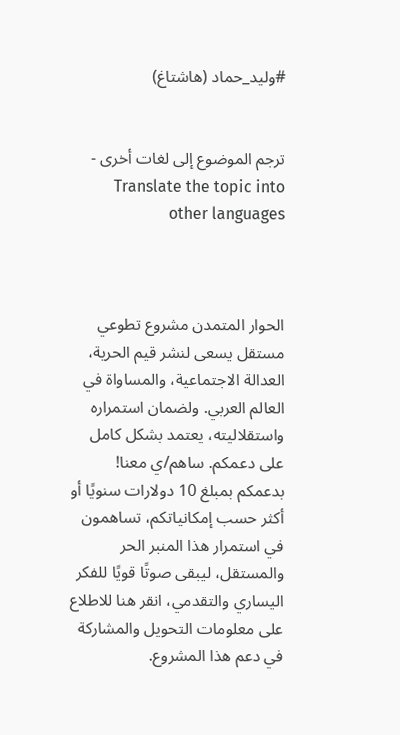#وليد_حماد (هاشتاغ)


ترجم الموضوع إلى لغات أخرى - Translate the topic into other languages



الحوار المتمدن مشروع تطوعي مستقل يسعى لنشر قيم الحرية، العدالة الاجتماعية، والمساواة في العالم العربي. ولضمان استمراره واستقلاليته، يعتمد بشكل كامل على دعمكم. ساهم/ي معنا! بدعمكم بمبلغ 10 دولارات سنويًا أو أكثر حسب إمكانياتكم، تساهمون في استمرار هذا المنبر الحر والمستقل، ليبقى صوتًا قويًا للفكر اليساري والتقدمي، انقر هنا للاطلاع على معلومات التحويل والمشاركة في دعم هذا المشروع.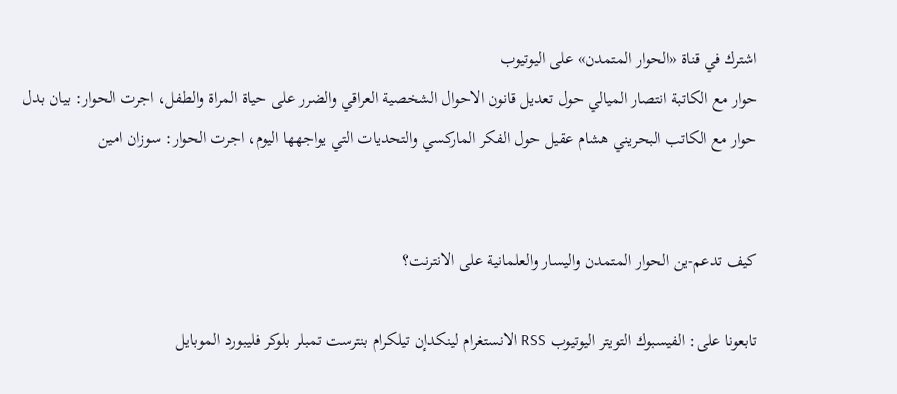اشترك في قناة «الحوار المتمدن» على اليوتيوب
حوار مع الكاتبة انتصار الميالي حول تعديل قانون الاحوال الشخصية العراقي والضرر على حياة المراة والطفل، اجرت الحوار: بيان بدل
حوار مع الكاتب البحريني هشام عقيل حول الفكر الماركسي والتحديات التي يواجهها اليوم، اجرت الحوار: سوزان امين


كيف تدعم-ين الحوار المتمدن واليسار والعلمانية على الانترنت؟

تابعونا على: الفيسبوك التويتر اليوتيوب RSS الانستغرام لينكدإن تيلكرام بنترست تمبلر بلوكر فليبورد الموبايل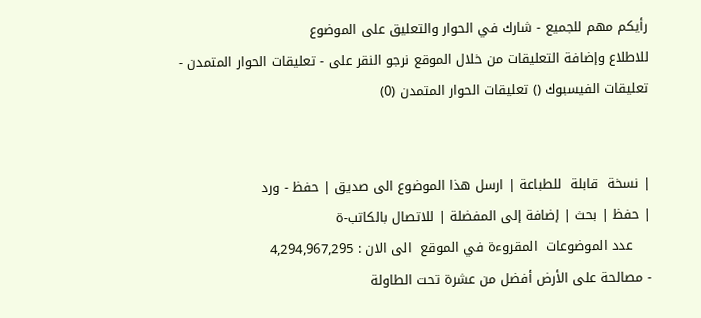رأيكم مهم للجميع - شارك في الحوار والتعليق على الموضوع
للاطلاع وإضافة التعليقات من خلال الموقع نرجو النقر على - تعليقات الحوار المتمدن -
تعليقات الفيسبوك () تعليقات الحوار المتمدن (0)


| نسخة  قابلة  للطباعة | ارسل هذا الموضوع الى صديق | حفظ - ورد
| حفظ | بحث | إضافة إلى المفضلة | للاتصال بالكاتب-ة
    عدد الموضوعات  المقروءة في الموقع  الى الان : 4,294,967,295
- مصالحة على الأرض أفضل من عشرة تحت الطاولة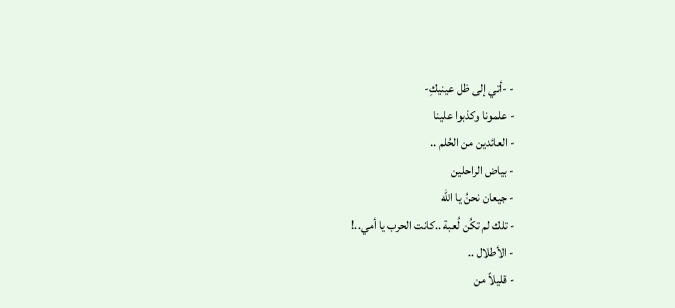- -أتي إلى ظل عينيكِ-
- علمونا وكذبوا علينا
- العائدين من الحُلم ..
- بياض الراحلين
- جيعان نحنُ يا الله
- تلك لم تكُن لُعبة ..كانت الحرب يا أمي..!
- الأطلال ..
- قليلاً من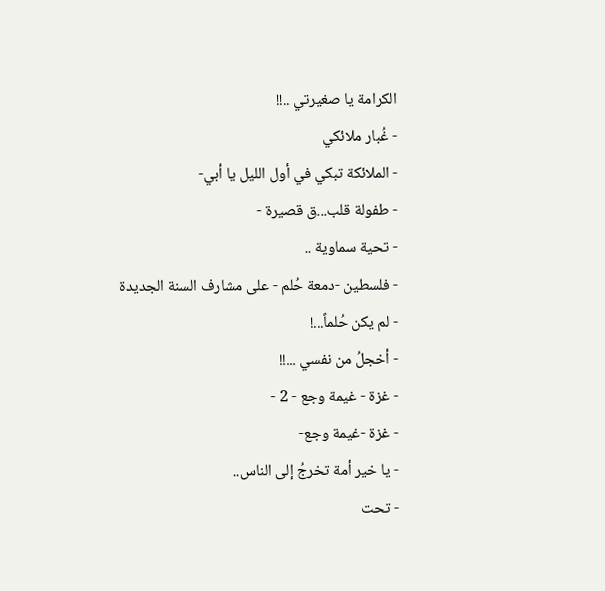الكرامة يا صغيرتي ..!!
- غُبار ملائكي
- الملائكة تبكي في أول الليل يا أبي-
- طفولة قلب...ق قصيرة -
- تحية سماوية ..
- فلسطين -دمعة حُلم - على مشارف السنة الجديدة
- لم يكن حُلماً...!
- أخجلُ من نفسي ...!!
- غزة - غيمة وجع - 2 -
- غزة -غيمة وجع-
- يا خير أمة تخرجُ إلى الناس..
- تحت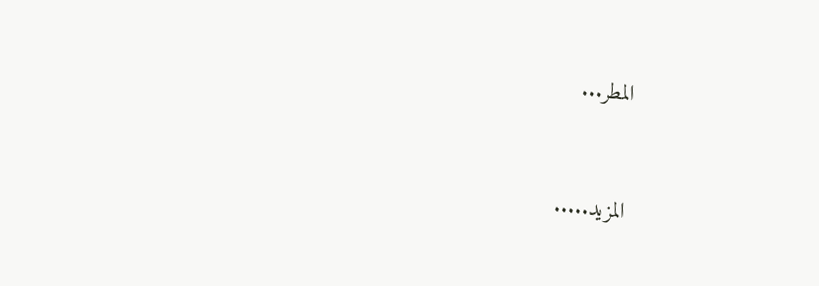المطر...


المزيد.....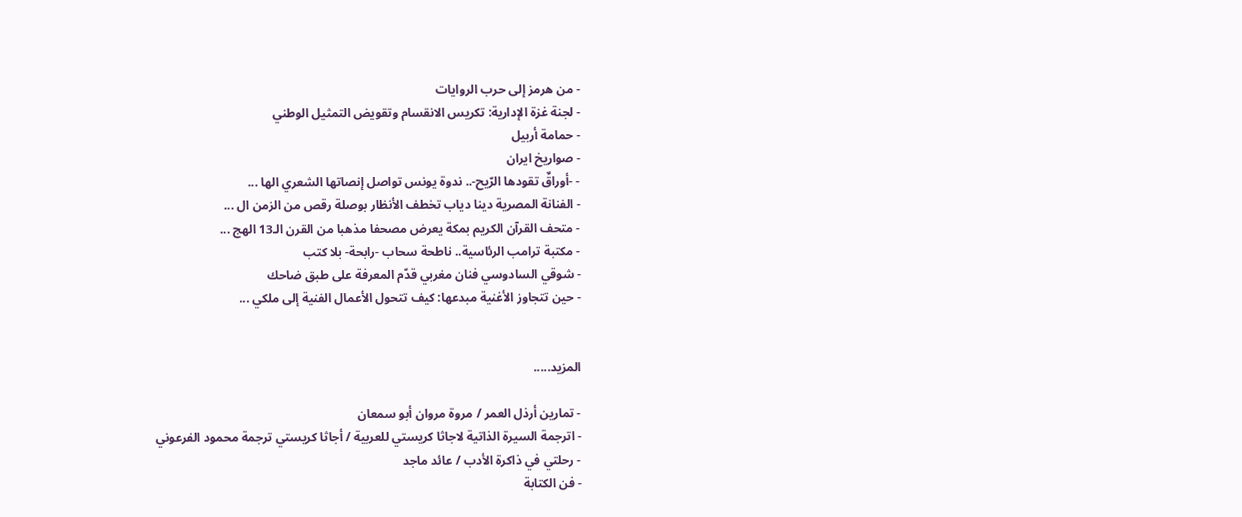- من هرمز إلى حرب الروايات
- لجنة غزة الإدارية: تكريس الانقسام وتقويض التمثيل الوطني
- حمامة أربيل
- صواريخ ايران
- -أوراقٌ تقودها الرّيح-.. ندوة يونس تواصل إنصاتها الشعري الها ...
- الفنانة المصرية دينا دياب تخطف الأنظار بوصلة رقص من الزمن ال ...
- متحف القرآن الكريم بمكة يعرض مصحفا مذهبا من القرن الـ13 الهج ...
- مكتبة ترامب الرئاسية.. ناطحة سحاب -رابحة- بلا كتب
- شوقي السادوسي فنان مغربي قدّم المعرفة على طبق ضاحك
- حين تتجاوز الأغنية مبدعها: كيف تتحول الأعمال الفنية إلى ملكي ...


المزيد.....

- تمارين أرذل العمر / مروة مروان أبو سمعان
- اترجمة السيرة الذاتية لاجاثا كريستي للعربية / أجاثا كريستي ترجمة محمود الفرعوني
- رحلتي في ذاكرة الأدب / عائد ماجد
- فن الكتابة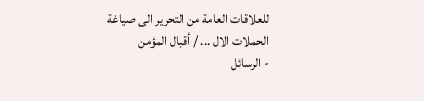للعلاقات العامة من التحرير الى صياغة الحملات الال ... / أقبال المؤمن
- الرسائل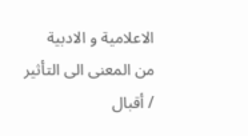الاعلامية و الادبية من المعنى الى التأثير / أقبال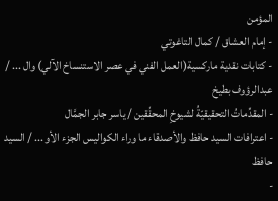المؤمن
- إمام العشاق / كمال التاغوتي
- كتابات نقدية ماركسية(العمل الفني في عصر الاستنساخ الآلي) وال ... / عبدالرؤوف بطيخ
- المقدِّماتُ التحقيقيّةُ لشيوخِ المحقِّقين / ياسر جابر الجمَّال
- اعترافات السيد حافظ والأصدقاء ما وراء الكواليس الجزء الأو ... / السيد حافظ
-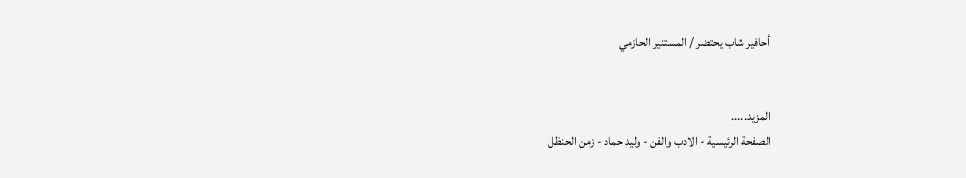أحافير شاب يحتضر / المستنير الحازمي


المزيد.....
الصفحة الرئيسية - الادب والفن - وليد حماد - زمن الحنظل